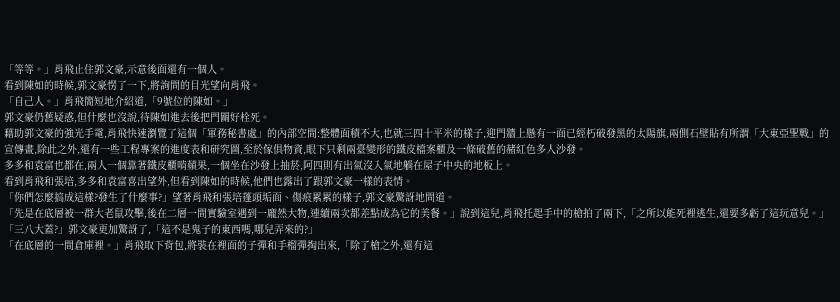「等等。」肖飛止住郭文豪,示意後面還有一個人。
看到陳如的時候,郭文豪愣了一下,將詢問的目光望向肖飛。
「自己人。」肖飛簡短地介紹道,「9號位的陳如。」
郭文豪仍舊疑惑,但什麼也沒說,待陳如進去後把門關好栓死。
藉助郭文豪的強光手電,肖飛快速瀏覽了這個「軍務秘書處」的內部空間:整體面積不大,也就三四十平米的樣子,迎門牆上懸有一面已經朽破發黑的太陽旗,兩側石壁貼有所謂「大東亞聖戰」的宣傳畫,除此之外,還有一些工程專案的進度表和研究圖,至於傢俱物資,眼下只剩兩臺變形的鐵皮檔案櫃及一條破舊的赭紅色多人沙發。
多多和袁富也都在,兩人一個靠著鐵皮櫃啃蘋果,一個坐在沙發上抽菸,阿四則有出氣沒入氣地躺在屋子中央的地板上。
看到肖飛和張培,多多和袁富喜出望外,但看到陳如的時候,他們也露出了跟郭文豪一樣的表情。
「你們怎麼搞成這樣?發生了什麼事?」望著肖飛和張培蓬頭垢面、傷痕累累的樣子,郭文豪驚訝地問道。
「先是在底層被一群大老鼠攻擊,後在二層一間實驗室遇到一龐然大物,連續兩次都差點成為它的美餐。」說到這兒,肖飛托起手中的槍拍了兩下,「之所以能死裡逃生,還要多虧了這玩意兒。」
「三八大蓋?」郭文豪更加驚訝了,「這不是鬼子的東西嗎,哪兒弄來的?」
「在底層的一間倉庫裡。」肖飛取下背包,將裝在裡面的子彈和手榴彈掏出來,「除了槍之外,還有這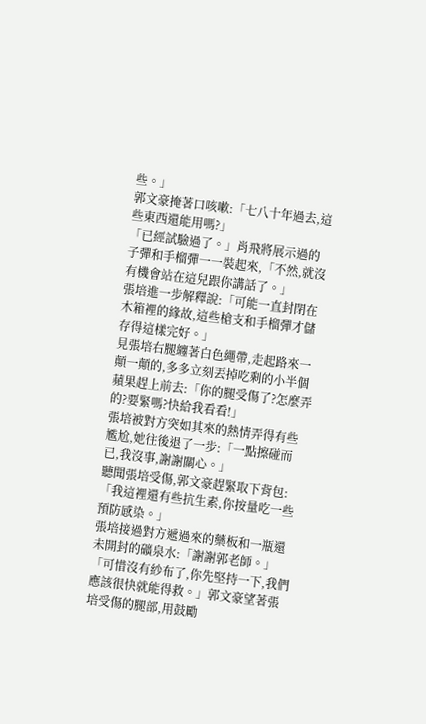些。」
郭文豪掩著口咳嗽:「七八十年過去,這些東西還能用嗎?」
「已經試驗過了。」肖飛將展示過的子彈和手榴彈一一裝起來,「不然,就沒有機會站在這兒跟你講話了。」
張培進一步解釋說:「可能一直封閉在木箱裡的緣故,這些槍支和手榴彈才儲存得這樣完好。」
見張培右腿纏著白色繩帶,走起路來一顛一顛的,多多立刻丟掉吃剩的小半個蘋果趕上前去:「你的腿受傷了?怎麼弄的?要緊嗎?快給我看看!」
張培被對方突如其來的熱情弄得有些尷尬,她往後退了一步:「一點擦碰而已,我沒事,謝謝關心。」
聽聞張培受傷,郭文豪趕緊取下背包:「我這裡還有些抗生素,你按量吃一些預防感染。」
張培接過對方遞過來的藥板和一瓶還未開封的礦泉水:「謝謝郭老師。」
「可惜沒有紗布了,你先堅持一下,我們應該很快就能得救。」郭文豪望著張培受傷的腿部,用鼓勵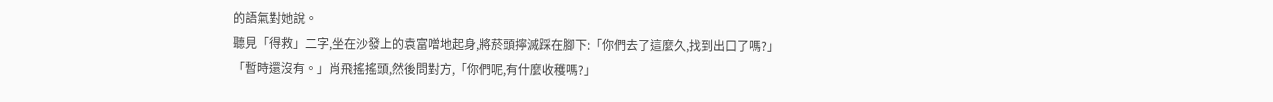的語氣對她說。
聽見「得救」二字,坐在沙發上的袁富噌地起身,將菸頭擰滅踩在腳下:「你們去了這麼久,找到出口了嗎?」
「暫時還沒有。」肖飛搖搖頭,然後問對方,「你們呢,有什麼收穫嗎?」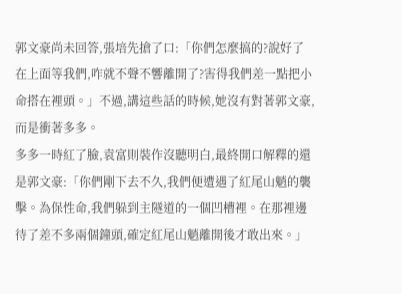郭文豪尚未回答,張培先搶了口:「你們怎麼搞的?說好了在上面等我們,咋就不聲不響離開了?害得我們差一點把小命搭在裡頭。」不過,講這些話的時候,她沒有對著郭文豪,而是衝著多多。
多多一時紅了臉,袁富則裝作沒聽明白,最終開口解釋的還是郭文豪:「你們剛下去不久,我們便遭遇了紅尾山魈的襲擊。為保性命,我們躲到主隧道的一個凹槽裡。在那裡邊待了差不多兩個鐘頭,確定紅尾山魈離開後才敢出來。」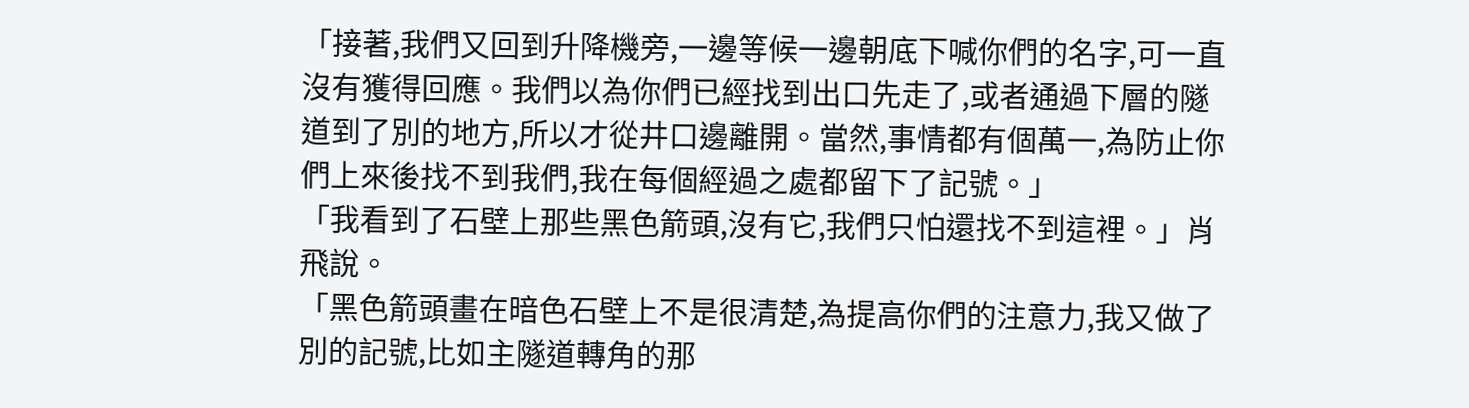「接著,我們又回到升降機旁,一邊等候一邊朝底下喊你們的名字,可一直沒有獲得回應。我們以為你們已經找到出口先走了,或者通過下層的隧道到了別的地方,所以才從井口邊離開。當然,事情都有個萬一,為防止你們上來後找不到我們,我在每個經過之處都留下了記號。」
「我看到了石壁上那些黑色箭頭,沒有它,我們只怕還找不到這裡。」肖飛說。
「黑色箭頭畫在暗色石壁上不是很清楚,為提高你們的注意力,我又做了別的記號,比如主隧道轉角的那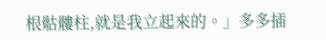根骷髏柱,就是我立起來的。」多多插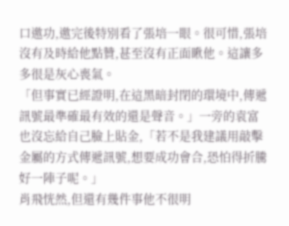口邀功,邀完後特別看了張培一眼。很可惜,張培沒有及時給他點贊,甚至沒有正面瞅他。這讓多多很是灰心喪氣。
「但事實已經證明,在這黑暗封閉的環境中,傳遞訊號最準確最有效的還是聲音。」一旁的袁富也沒忘給自己臉上貼金,「若不是我建議用敲擊金屬的方式傳遞訊號,想要成功會合,恐怕得折騰好一陣子呢。」
肖飛恍然,但還有幾件事他不很明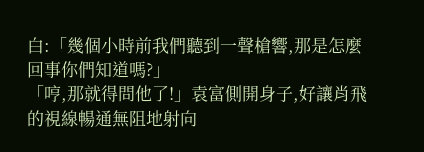白:「幾個小時前我們聽到一聲槍響,那是怎麼回事你們知道嗎?」
「哼,那就得問他了!」袁富側開身子,好讓肖飛的視線暢通無阻地射向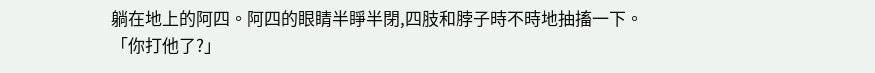躺在地上的阿四。阿四的眼睛半睜半閉,四肢和脖子時不時地抽搐一下。
「你打他了?」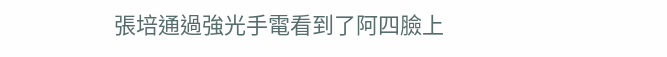張培通過強光手電看到了阿四臉上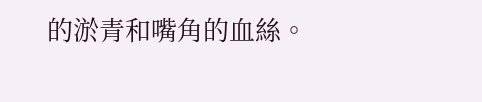的淤青和嘴角的血絲。